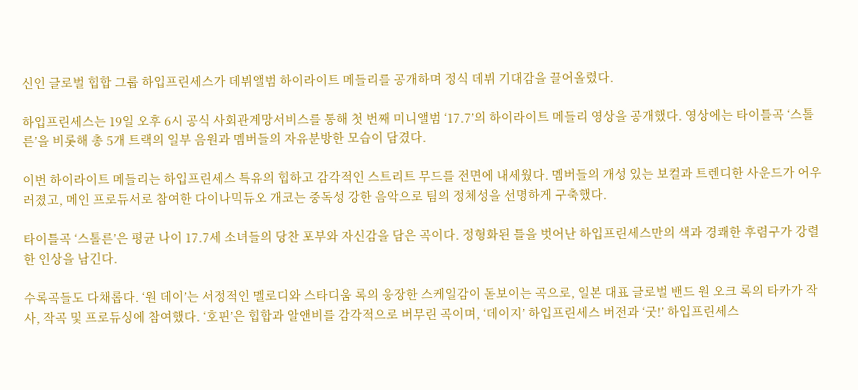신인 글로벌 힙합 그룹 하입프린세스가 데뷔앨범 하이라이트 메들리를 공개하며 정식 데뷔 기대감을 끌어올렸다.

하입프린세스는 19일 오후 6시 공식 사회관계망서비스를 통해 첫 번째 미니앨범 ‘17.7’의 하이라이트 메들리 영상을 공개했다. 영상에는 타이틀곡 ‘스톨른’을 비롯해 총 5개 트랙의 일부 음원과 멤버들의 자유분방한 모습이 담겼다.

이번 하이라이트 메들리는 하입프린세스 특유의 힙하고 감각적인 스트리트 무드를 전면에 내세웠다. 멤버들의 개성 있는 보컬과 트렌디한 사운드가 어우러졌고, 메인 프로듀서로 참여한 다이나믹듀오 개코는 중독성 강한 음악으로 팀의 정체성을 선명하게 구축했다.

타이틀곡 ‘스톨른’은 평균 나이 17.7세 소녀들의 당찬 포부와 자신감을 담은 곡이다. 정형화된 틀을 벗어난 하입프린세스만의 색과 경쾌한 후렴구가 강렬한 인상을 남긴다.

수록곡들도 다채롭다. ‘원 데이’는 서정적인 멜로디와 스타디움 록의 웅장한 스케일감이 돋보이는 곡으로, 일본 대표 글로벌 밴드 원 오크 록의 타카가 작사, 작곡 및 프로듀싱에 참여했다. ‘호핀’은 힙합과 알앤비를 감각적으로 버무린 곡이며, ‘데이지’ 하입프린세스 버전과 ‘굿!’ 하입프린세스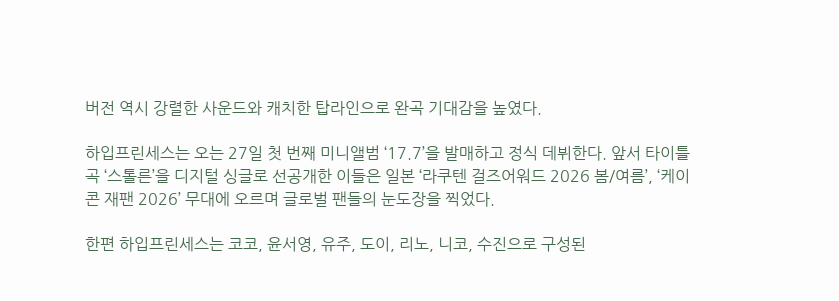버전 역시 강렬한 사운드와 캐치한 탑라인으로 완곡 기대감을 높였다.

하입프린세스는 오는 27일 첫 번째 미니앨범 ‘17.7’을 발매하고 정식 데뷔한다. 앞서 타이틀곡 ‘스톨른’을 디지털 싱글로 선공개한 이들은 일본 ‘라쿠텐 걸즈어워드 2026 봄/여름’, ‘케이콘 재팬 2026’ 무대에 오르며 글로벌 팬들의 눈도장을 찍었다.

한편 하입프린세스는 코코, 윤서영, 유주, 도이, 리노, 니코, 수진으로 구성된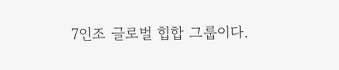7인조 글로벌 힙합 그룹이다.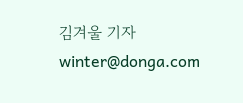김겨울 기자 winter@donga.com